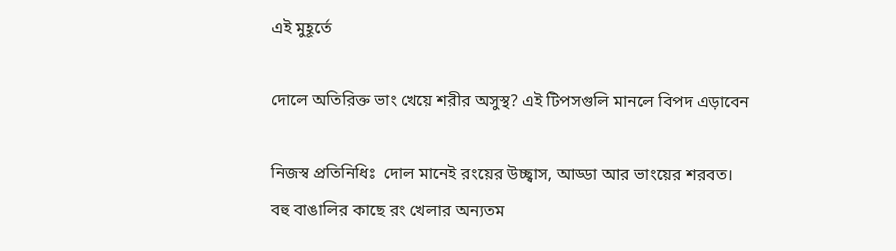এই মুহূর্তে

দোলে অতিরিক্ত ভাং খেয়ে শরীর অসুস্থ? এই টিপসগুলি মানলে বিপদ এড়াবেন

নিজস্ব প্রতিনিধিঃ  দোল মানেই রংয়ের উচ্ছ্বাস, আড্ডা আর ভাংয়ের শরবত। বহু বাঙালির কাছে রং খেলার অন্যতম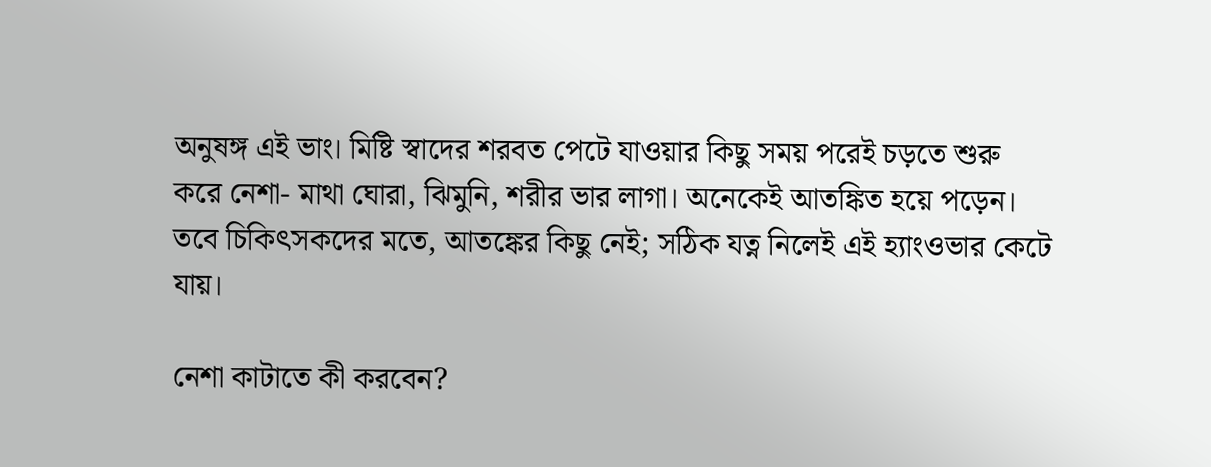অনুষঙ্গ এই ভাং। মিষ্টি স্বাদের শরবত পেটে যাওয়ার কিছু সময় পরেই চড়তে শুরু করে নেশা- মাথা ঘোরা, ঝিমুনি, শরীর ভার লাগা। অনেকেই আতঙ্কিত হয়ে পড়েন। তবে চিকিৎসকদের মতে, আতঙ্কের কিছু নেই; সঠিক যত্ন নিলেই এই হ্যাংওভার কেটে যায়।

নেশা কাটাতে কী করবেন?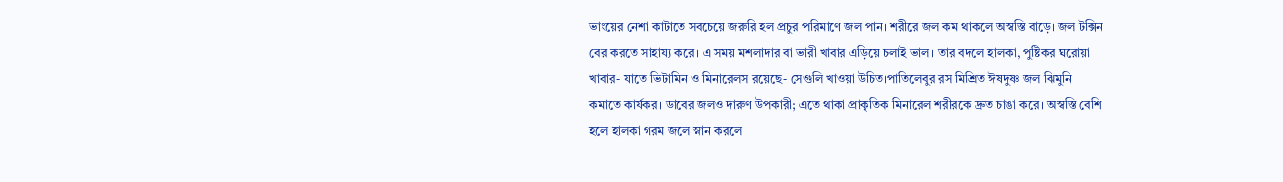ভাংয়ের নেশা কাটাতে সবচেয়ে জরুরি হল প্রচুর পরিমাণে জল পান। শরীরে জল কম থাকলে অস্বস্তি বাড়ে। জল টক্সিন বের করতে সাহায্য করে। এ সময় মশলাদার বা ভারী খাবার এড়িয়ে চলাই ভাল। তার বদলে হালকা, পুষ্টিকর ঘরোয়া খাবার- যাতে ভিটামিন ও মিনারেলস রয়েছে- সেগুলি খাওয়া উচিত।পাতিলেবুর রস মিশ্রিত ঈষদুষ্ণ জল ঝিমুনি কমাতে কার্যকর। ডাবের জলও দারুণ উপকারী; এতে থাকা প্রাকৃতিক মিনারেল শরীরকে দ্রুত চাঙা করে। অস্বস্তি বেশি হলে হালকা গরম জলে স্নান করলে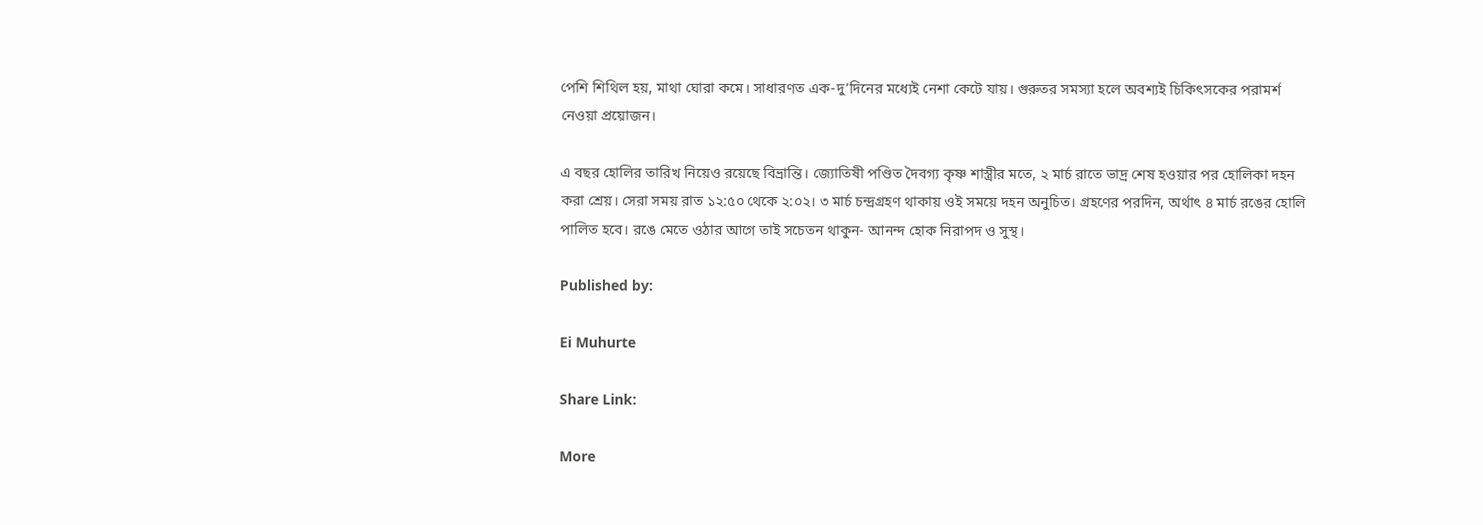পেশি শিথিল হয়, মাথা ঘোরা কমে। সাধারণত এক-দু’দিনের মধ্যেই নেশা কেটে যায়। গুরুতর সমস্যা হলে অবশ্যই চিকিৎসকের পরামর্শ নেওয়া প্রয়োজন।

এ বছর হোলির তারিখ নিয়েও রয়েছে বিভ্রান্তি। জ্যোতিষী পণ্ডিত দৈবগ্য কৃষ্ণ শাস্ত্রীর মতে, ২ মার্চ রাতে ভাদ্র শেষ হওয়ার পর হোলিকা দহন করা শ্রেয়। সেরা সময় রাত ১২:৫০ থেকে ২:০২। ৩ মার্চ চন্দ্রগ্রহণ থাকায় ওই সময়ে দহন অনুচিত। গ্রহণের পরদিন, অর্থাৎ ৪ মার্চ রঙের হোলি পালিত হবে। রঙে মেতে ওঠার আগে তাই সচেতন থাকুন- আনন্দ হোক নিরাপদ ও সুস্থ।

Published by:

Ei Muhurte

Share Link:

More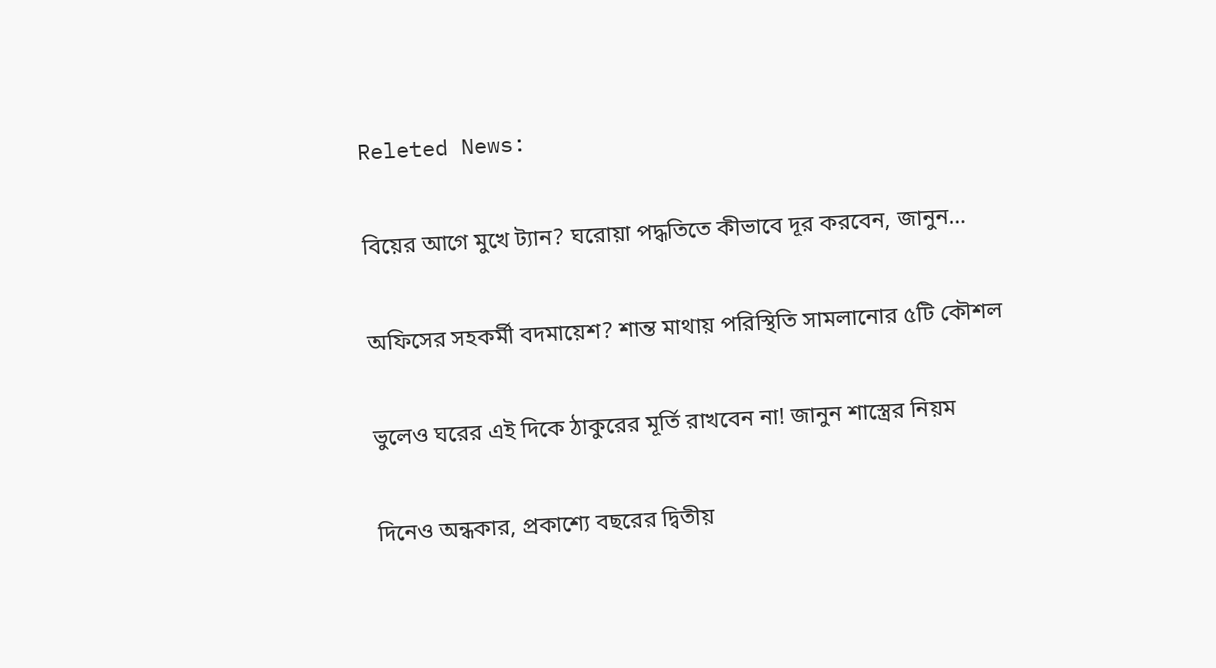Releted News:

বিয়ের আগে মুখে ট্যান? ঘরোয়া পদ্ধতিতে কীভাবে দূর করবেন, জানুন…

অফিসের সহকর্মী বদমায়েশ? শান্ত মাথায় পরিস্থিতি সামলানোর ৫টি কৌশল

ভুলেও ঘরের এই দিকে ঠাকুরের মূর্তি রাখবেন না! জানুন শাস্ত্রের নিয়ম

দিনেও অন্ধকার, প্রকাশ্যে বছরের দ্বিতীয়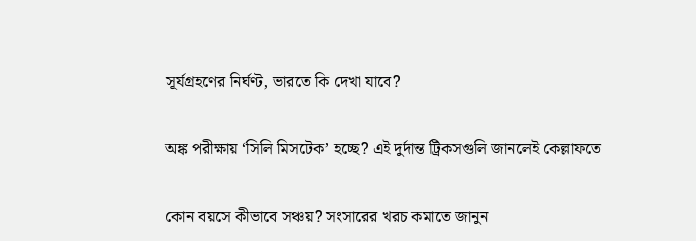সূর্যগ্রহণের নির্ঘণ্ট, ভারতে কি দেখা যাবে?

অঙ্ক পরীক্ষায় ‘সিলি মিসটেক’ হচ্ছে? এই দুর্দান্ত ট্রিকসগুলি জানলেই কেল্লাফতে

কোন বয়সে কীভাবে সঞ্চয়? সংসারের খরচ কমাতে জানুন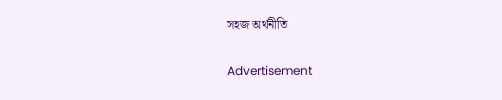সহজ অর্থনীতি

Advertisement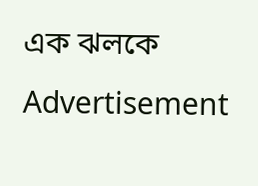এক ঝলকে
Advertisement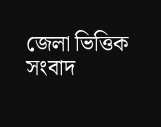জেলা ভিত্তিক সংবাদ